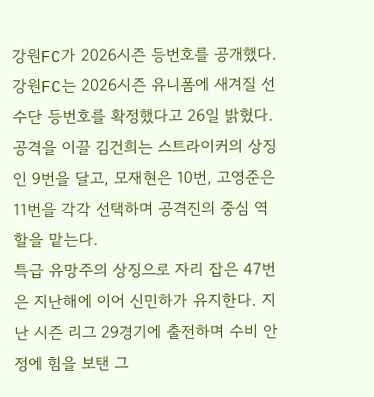강원FC가 2026시즌 등번호를 공개했다.
강원FC는 2026시즌 유니폼에 새겨질 선수단 등번호를 확정했다고 26일 밝혔다. 공격을 이끌 김건희는 스트라이커의 상징인 9번을 달고, 모재현은 10번, 고영준은 11번을 각각 선택하며 공격진의 중심 역할을 맡는다.
특급 유망주의 상징으로 자리 잡은 47번은 지난해에 이어 신민하가 유지한다. 지난 시즌 리그 29경기에 출전하며 수비 안정에 힘을 보탠 그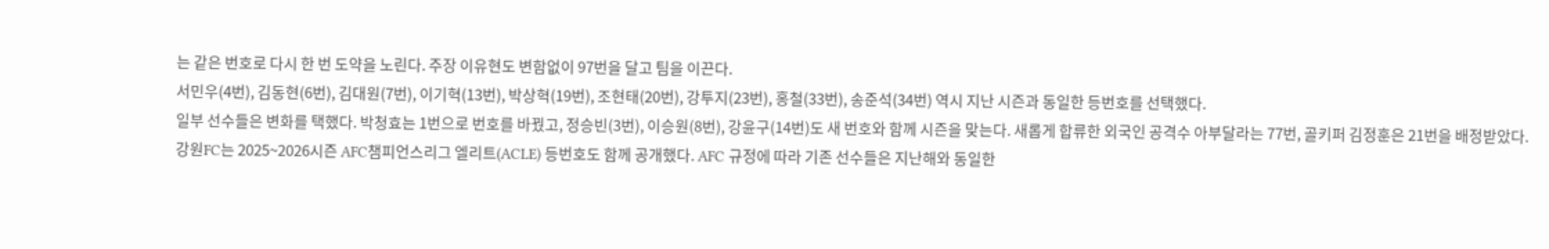는 같은 번호로 다시 한 번 도약을 노린다. 주장 이유현도 변함없이 97번을 달고 팀을 이끈다.
서민우(4번), 김동현(6번), 김대원(7번), 이기혁(13번), 박상혁(19번), 조현태(20번), 강투지(23번), 홍철(33번), 송준석(34번) 역시 지난 시즌과 동일한 등번호를 선택했다.
일부 선수들은 변화를 택했다. 박청효는 1번으로 번호를 바꿨고, 정승빈(3번), 이승원(8번), 강윤구(14번)도 새 번호와 함께 시즌을 맞는다. 새롭게 합류한 외국인 공격수 아부달라는 77번, 골키퍼 김정훈은 21번을 배정받았다.
강원FC는 2025~2026시즌 AFC챔피언스리그 엘리트(ACLE) 등번호도 함께 공개했다. AFC 규정에 따라 기존 선수들은 지난해와 동일한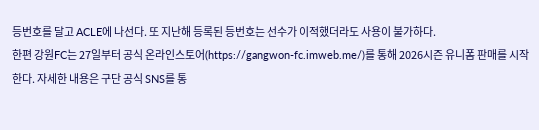등번호를 달고 ACLE에 나선다. 또 지난해 등록된 등번호는 선수가 이적했더라도 사용이 불가하다.
한편 강원FC는 27일부터 공식 온라인스토어(https://gangwon-fc.imweb.me/)를 통해 2026시즌 유니폼 판매를 시작한다. 자세한 내용은 구단 공식 SNS를 통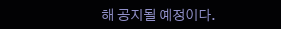해 공지될 예정이다.